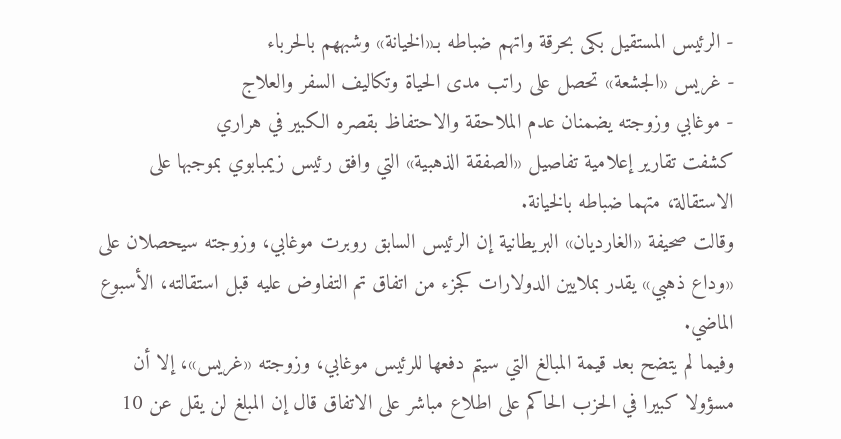- الرئيس المستقيل بكى بحرقة واتهم ضباطه بـ«الخيانة» وشبههم بالحرباء
- غريس «الجشعة» تحصل على راتب مدى الحياة وتكاليف السفر والعلاج
- موغابي وزوجته يضمنان عدم الملاحقة والاحتفاظ بقصره الكبير في هراري
كشفت تقارير إعلامية تفاصيل «الصفقة الذهبية» التي وافق رئيس زيمبابوي بموجبها على الاستقالة، متهما ضباطه بالخيانة.
وقالت صحيفة «الغارديان» البريطانية إن الرئيس السابق روبرت موغابي، وزوجته سيحصلان على «وداع ذهبي» يقدر بملايين الدولارات كجزء من اتفاق تم التفاوض عليه قبل استقالته، الأسبوع الماضي.
وفيما لم يتضح بعد قيمة المبالغ التي سيتم دفعها للرئيس موغابي، وزوجته «غريس»، إلا أن مسؤولا كبيرا في الحزب الحاكم على اطلاع مباشر على الاتفاق قال إن المبلغ لن يقل عن 10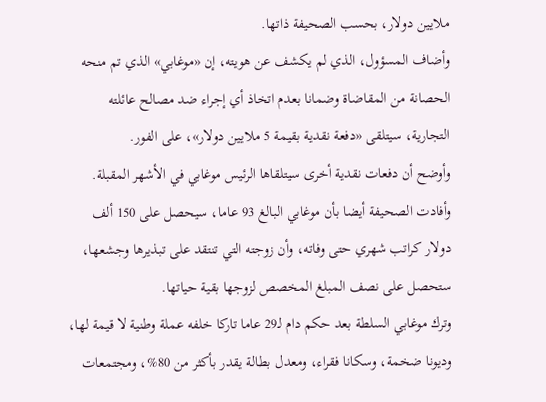ملايين دولار، بحسب الصحيفة ذاتها.
وأضاف المسؤول، الذي لم يكشف عن هويته، إن «موغابي» الذي تم منحه الحصانة من المقاضاة وضمانا بعدم اتخاذ أي إجراء ضد مصالح عائلته التجارية، سيتلقى «دفعة نقدية بقيمة 5 ملايين دولار»، على الفور.
وأوضح أن دفعات نقدية أخرى سيتلقاها الرئيس موغابي في الأشهر المقبلة.
وأفادت الصحيفة أيضا بأن موغابي البالغ 93 عاما، سيحصل على 150 ألف دولار كراتب شهري حتى وفاته، وأن زوجته التي تنتقد على تبذيرها وجشعها، ستحصل على نصف المبلغ المخصص لزوجها بقية حياتها.
وترك موغابي السلطة بعد حكم دام لـ29 عاما تاركا خلفه عملة وطنية لا قيمة لها، وديونا ضخمة، وسكانا فقراء، ومعدل بطالة يقدر بأكثر من 80%، ومجتمعات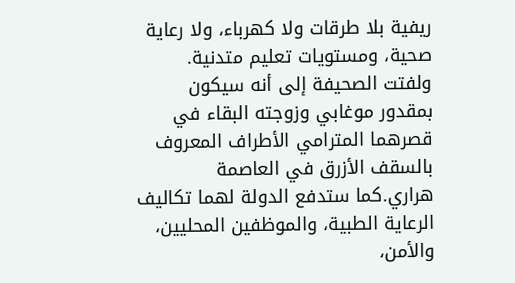ريفية بلا طرقات ولا كهرباء، ولا رعاية صحية، ومستويات تعليم متدنية.
ولفتت الصحيفة إلى أنه سيكون بمقدور موغابي وزوجته البقاء في قصرهما المترامي الأطراف المعروف بالسقف الأزرق في العاصمة هراري.كما ستدفع الدولة لهما تكاليف الرعاية الطبية، والموظفين المحليين، والأمن،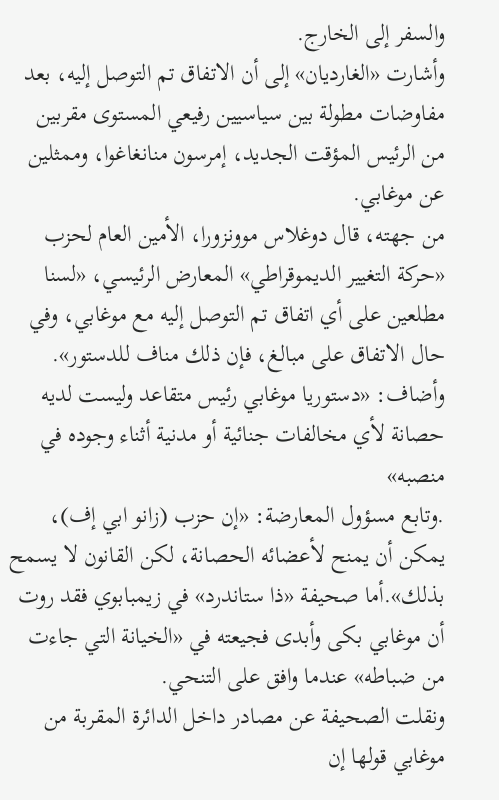والسفر إلى الخارج.
وأشارت «الغارديان» إلى أن الاتفاق تم التوصل إليه، بعد مفاوضات مطولة بين سياسيين رفيعي المستوى مقربين من الرئيس المؤقت الجديد، إمرسون منانغاغوا، وممثلين عن موغابي.
من جهته، قال دوغلاس موونزورا، الأمين العام لحزب «حركة التغيير الديموقراطي» المعارض الرئيسي، «لسنا مطلعين على أي اتفاق تم التوصل إليه مع موغابي، وفي حال الاتفاق على مبالغ، فإن ذلك مناف للدستور».
وأضاف: «دستوريا موغابي رئيس متقاعد وليست لديه حصانة لأي مخالفات جنائية أو مدنية أثناء وجوده في منصبه»
.وتابع مسؤول المعارضة: «إن حزب (زانو ابي إف)، يمكن أن يمنح لأعضائه الحصانة، لكن القانون لا يسمح بذلك».أما صحيفة «ذا ستاندرد» في زيمبابوي فقد روت أن موغابي بكى وأبدى فجيعته في «الخيانة التي جاءت من ضباطه» عندما وافق على التنحي.
ونقلت الصحيفة عن مصادر داخل الدائرة المقربة من موغابي قولها إن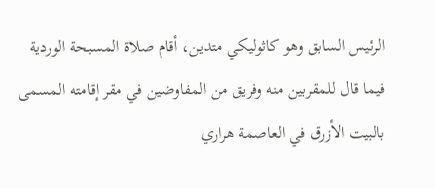الرئيس السابق وهو كاثوليكي متدين، أقام صلاة المسبحة الوردية فيما قال للمقربين منه وفريق من المفاوضين في مقر إقامته المسمى بالبيت الأزرق في العاصمة هراري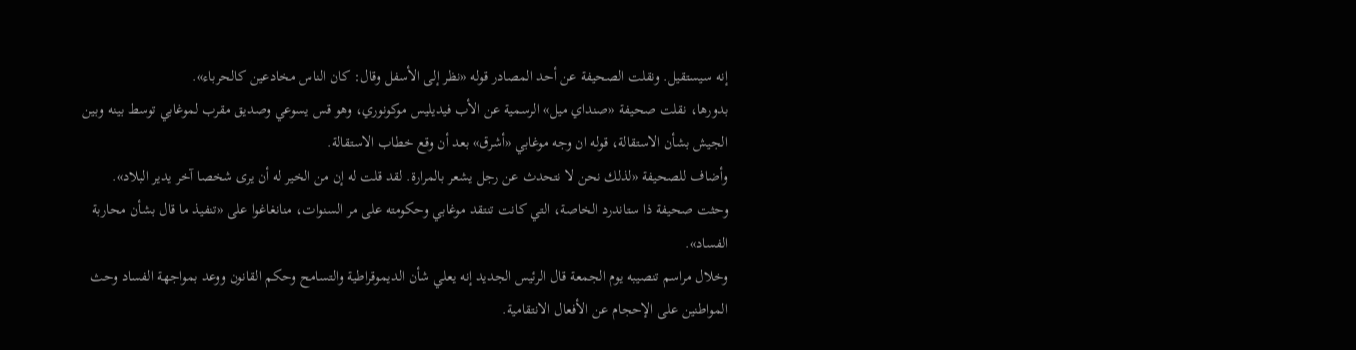إنه سيستقيل. ونقلت الصحيفة عن أحد المصادر قوله «نظر إلى الأسفل وقال: كان الناس مخادعين كالحرباء».
بدورها، نقلت صحيفة «صنداي ميل» الرسمية عن الأب فيديليس موكونوري، وهو قس يسوعي وصديق مقرب لموغابي توسط بينه وبين الجيش بشأن الاستقالة، قوله ان وجه موغابي «أشرق» بعد أن وقع خطاب الاستقالة.
وأضاف للصحيفة «لذلك نحن لا نتحدث عن رجل يشعر بالمرارة. لقد قلت له إن من الخير له أن يرى شخصا آخر يدير البلاد».
وحثت صحيفة ذا ستاندرد الخاصة، التي كانت تنتقد موغابي وحكومته على مر السنوات، منانغاغوا على «تنفيذ ما قال بشأن محاربة الفساد».
وخلال مراسم تنصيبه يوم الجمعة قال الرئيس الجديد إنه يعلي شأن الديموقراطية والتسامح وحكم القانون ووعد بمواجهة الفساد وحث المواطنين على الإحجام عن الأفعال الانتقامية.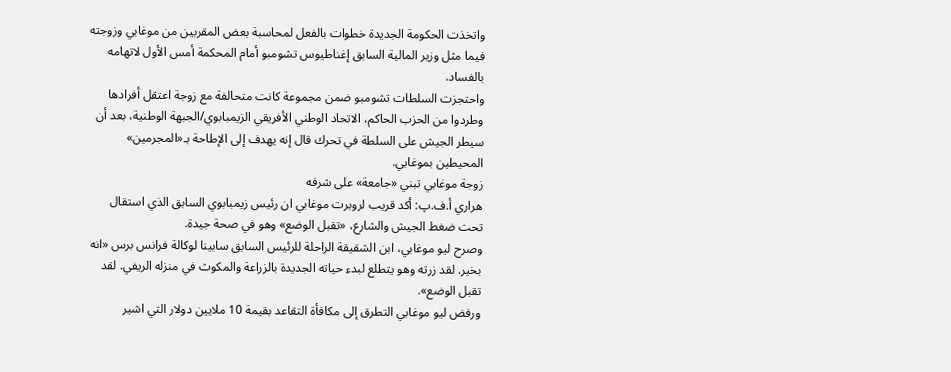واتخذت الحكومة الجديدة خطوات بالفعل لمحاسبة بعض المقربين من موغابي وزوجته فيما مثل وزير المالية السابق إغناطيوس تشومبو أمام المحكمة أمس الأول لاتهامه بالفساد.
واحتجزت السلطات تشومبو ضمن مجموعة كانت متحالفة مع زوجة اعتقل أفرادها وطردوا من الحزب الحاكم، الاتحاد الوطني الأفريقي الزيمبابوي/الجبهة الوطنية، بعد أن سيطر الجيش على السلطة في تحرك قال إنه يهدف إلى الإطاحة بـ«المجرمين» المحيطين بموغابي.
زوجة موغابي تبني «جامعة» على شرفه
هراري أ.ف.پ: أكد قريب لروبرت موغابي ان رئيس زيمبابوي السابق الذي استقال تحت ضغط الجيش والشارع، «تقبل الوضع» وهو في صحة جيدة.
وصرح ليو موغابي، ابن الشقيقة الراحلة للرئيس السابق سابينا لوكالة فرانس برس «انه بخير. لقد زرته وهو يتطلع لبدء حياته الجديدة بالزراعة والمكوث في منزله الريفي. لقد تقبل الوضع».
ورفض ليو موغابي التطرق إلى مكافأة التقاعد بقيمة 10 ملايين دولار التي اشير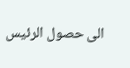الى حصول الرئيس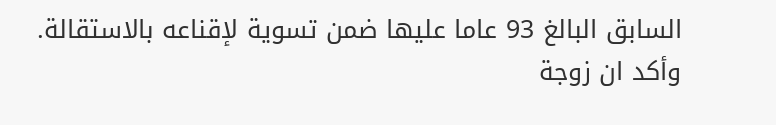السابق البالغ 93 عاما عليها ضمن تسوية لإقناعه بالاستقالة.
وأكد ان زوجة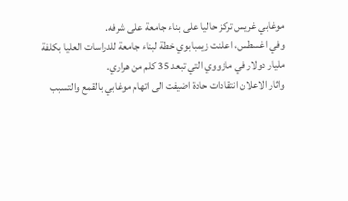موغابي غريس تركز حاليا على بناء جامعة على شرفه.
وفي اغسطس، اعلنت زيمبابوي خطة لبناء جامعة للدراسات العليا بكلفة مليار دولار في مازووي التي تبعد 35 كلم من هراري.
واثار الاعلان انتقادات حادة اضيفت الى اتهام موغابي بالقمع والتسبب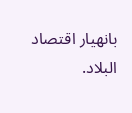بانهيار اقتصاد البلاد.